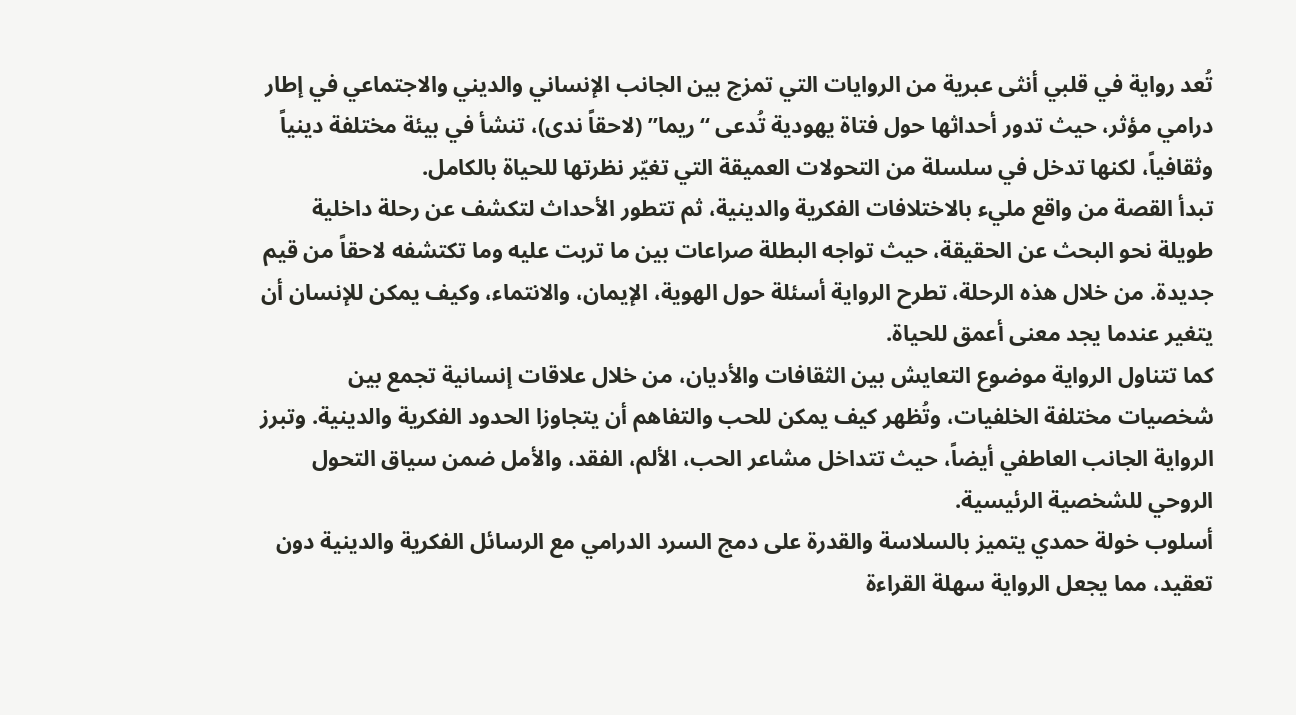تُعد رواية في قلبي أنثى عبرية من الروايات التي تمزج بين الجانب الإنساني والديني والاجتماعي في إطار درامي مؤثر، حيث تدور أحداثها حول فتاة يهودية تُدعى “ريما” (لاحقاً ندى)، تنشأ في بيئة مختلفة دينياً وثقافياً، لكنها تدخل في سلسلة من التحولات العميقة التي تغيّر نظرتها للحياة بالكامل.
تبدأ القصة من واقع مليء بالاختلافات الفكرية والدينية، ثم تتطور الأحداث لتكشف عن رحلة داخلية طويلة نحو البحث عن الحقيقة، حيث تواجه البطلة صراعات بين ما تربت عليه وما تكتشفه لاحقاً من قيم جديدة. من خلال هذه الرحلة، تطرح الرواية أسئلة حول الهوية، الإيمان، والانتماء، وكيف يمكن للإنسان أن يتغير عندما يجد معنى أعمق للحياة.
كما تتناول الرواية موضوع التعايش بين الثقافات والأديان، من خلال علاقات إنسانية تجمع بين شخصيات مختلفة الخلفيات، وتُظهر كيف يمكن للحب والتفاهم أن يتجاوزا الحدود الفكرية والدينية. وتبرز الرواية الجانب العاطفي أيضاً، حيث تتداخل مشاعر الحب، الألم، الفقد، والأمل ضمن سياق التحول الروحي للشخصية الرئيسية.
أسلوب خولة حمدي يتميز بالسلاسة والقدرة على دمج السرد الدرامي مع الرسائل الفكرية والدينية دون تعقيد، مما يجعل الرواية سهلة القراءة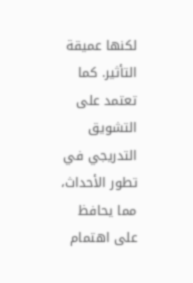لكنها عميقة التأثير. كما تعتمد على التشويق التدريجي في تطور الأحداث، مما يحافظ على اهتمام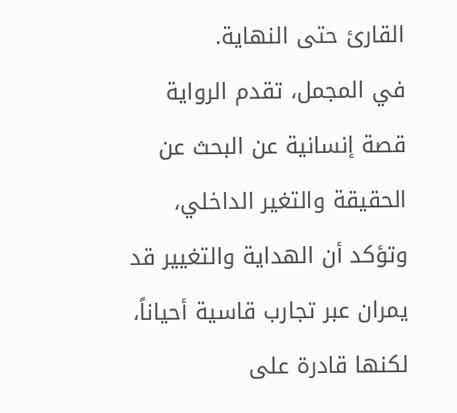القارئ حتى النهاية.
في المجمل، تقدم الرواية قصة إنسانية عن البحث عن الحقيقة والتغير الداخلي، وتؤكد أن الهداية والتغيير قد يمران عبر تجارب قاسية أحياناً، لكنها قادرة على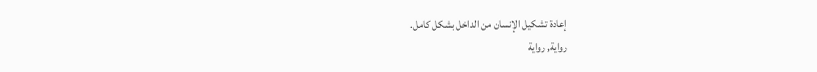إعادة تشكيل الإنسان من الداخل بشكل كامل.
رواية, رواية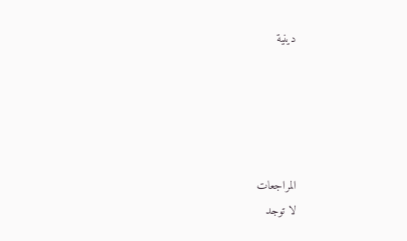دينية





المراجعات
لا توجد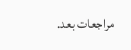مراجعات بعد.